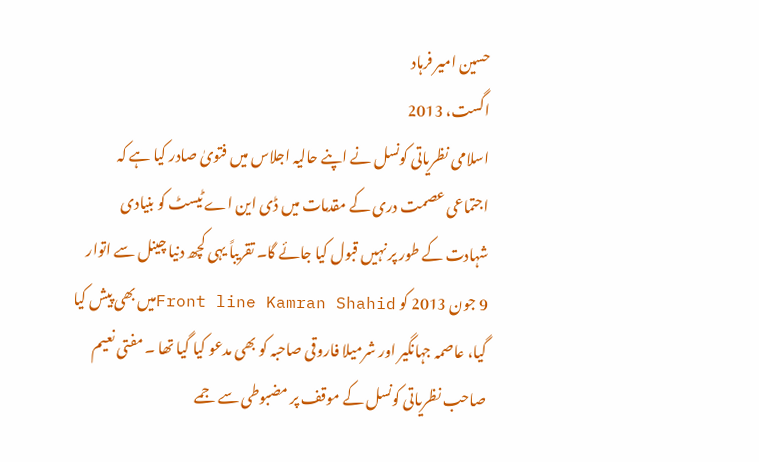حسین امیر فرہاد
اگست، 2013
اسلامی نظریاتی کونسل نے اپنے حالیہ اجلاس میں فتویٰ صادر کیا ہے کہ اجتماعی عصمت دری کے مقدمات میں ڈی این اے ٹیسٹ کو بنیادی شہادت کے طور پر نہیں قبول کیا جائے گا۔ تقریباً یہی کچھ دنیا چینل سے اتوار 9 جون 2013 کو Front line Kamran Shahidمیں بھی پیش کیا گیا، عاصمہ جہانگیر اور شرمیلا فاروقی صاحبہ کو بھی مدعو کیا گیا تھا ۔ مفتی نعیم صاحب نظریاتی کونسل کے موقف پر مضبوطی سے جمے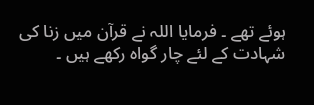ہوئے تھے ۔ فرمایا اللہ نے قرآن میں زنا کی شہادت کے لئے چار گواہ رکھے ہیں ۔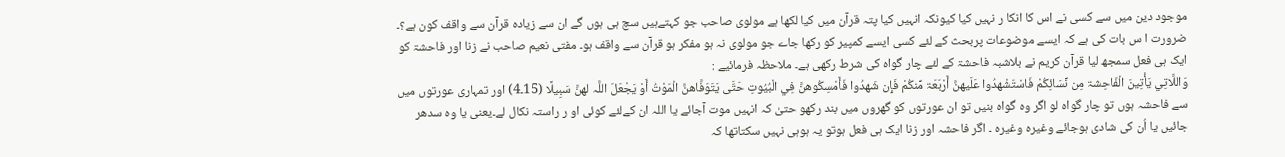موجود دین میں سے کسی نے اس کا انکا ر نہیں کیا کیونکہ انہیں کیا پتہ قرآن میں کیا لکھا ہے مولوی صاحب جو کہتےہیں سچ ہی ہوں گے ان سے زیادہ قرآن سے واقف کون ہے؟۔
ضرورت ا س بات کی ہے کہ ایسے موضوعات پربحث کے لئے کسی ایسے کمپیر کو رکھا جاے جو مولوی نہ ہو مفکر ہو قرآن سے واقف ہو۔ مفتی نعیم صاحب نے زنا اور فاحشۃ کو ایک ہی فعل سمجھ لیا قرآن کریم نے بلاشبہ فاحشۃ کے لئے چار گواہ کی شرط رکھی ہے۔ ملاحظہ فرمائیے :
وَاللَّاتِي يَأْتِينَ الْفَاحِشۃ مِن نِّسَائِكُمْ فَاسْتَشْھدُوا عَلَيھنَّ أَرْبَعَۃ مِّنكُمْ فَإِن شَھدُوا فَأَمْسِكُوھنَّ فِي الْبُيُوتِ حَتَّی يَتَوَفَّاھنَّ الْمَوْتُ أَوْ يَجْعَلَ اللَّہ لھنَّ سَبِيلًا (15۔4) اور تمہاری عورتوں میں سے فاحشہ ہوں تو چار گواہ لو اگر وہ گواہ بنیں تو ان عورتوں کو گھروں میں بند رکھو حتیٰ کہ انہیں موت آجائے یا اللہ ان کےلئے کوئی او ر راستہ نکال لے۔یعنی یا وہ سدھر جائیں یا اُن کی شادی ہوجائے وغیرہ وغیرہ ۔ اگر فاحشہ اور زنا ایک ہی فعل ہوتو یہ ہوہی نہیں سکتاتھا کہ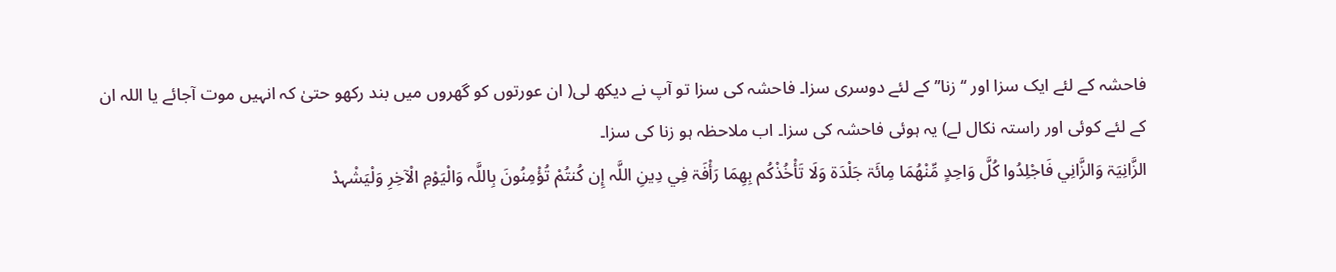فاحشہ کے لئے ایک سزا اور ‘‘زنا’’ کے لئے دوسری سزا۔ فاحشہ کی سزا تو آپ نے دیکھ لی( ان عورتوں کو گھروں میں بند رکھو حتیٰ کہ انہیں موت آجائے یا اللہ ان کے لئے کوئی اور راستہ نکال لے) یہ ہوئی فاحشہ کی سزا۔ اب ملاحظہ ہو زنا کی سزا۔
الزَّانِيَۃ وَالزَّانِي فَاجْلِدُوا كُلَّ وَاحِدٍ مِّنْھُمَا مِائَۃ جَلْدَة وَلَا تَأْخُذْكُم بِھِمَا رَأْفَۃ فِي دِينِ اللَّہ إِن كُنتُمْ تُؤْمِنُونَ بِاللَّہ وَالْيَوْمِ الْآخِرِ وَلْيَشْہدْ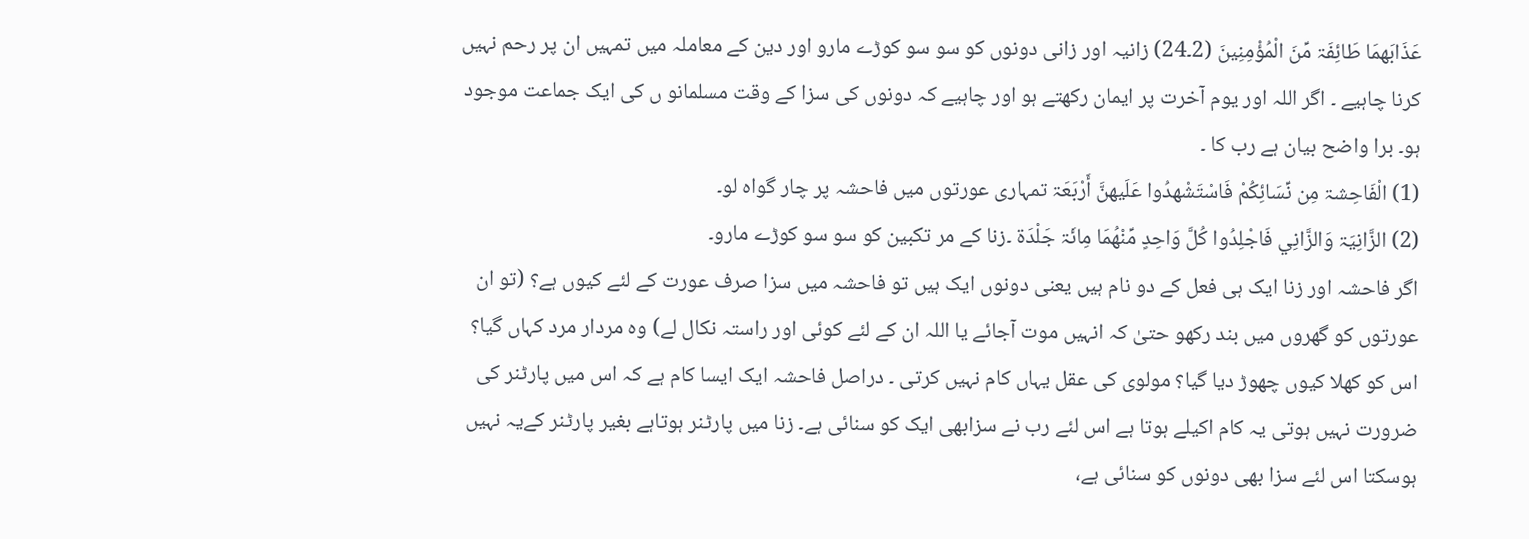عَذَابَھمَا طَائِفَۃ مِّنَ الْمُؤْمِنِينَ (2۔24) زانیہ اور زانی دونوں کو سو سو کوڑے مارو اور دین کے معاملہ میں تمہیں ان پر رحم نہیں کرنا چاہیے ۔ اگر اللہ اور یوم آخرت پر ایمان رکھتے ہو اور چاہیے کہ دونوں کی سزا کے وقت مسلمانو ں کی ایک جماعت موجود ہو۔ برا واضح بیان ہے رب کا ۔
(1) الْفَاحِشۃ مِن نِّسَائِكُمْ فَاسْتَشْھدُوا عَلَيھنَّ أَرْبَعَۃ تمہاری عورتوں میں فاحشہ پر چار گواہ لو۔
(2) الزَّانِيَۃ وَالزَّانِي فَاجْلِدُوا كُلَّ وَاحِدٍ مِّنْھُمَا مِائَۃ جَلْدَة ۔زنا کے مر تکبین کو سو سو کوڑے مارو۔
اگر فاحشہ اور زنا ایک ہی فعل کے دو نام ہیں یعنی دونوں ایک ہیں تو فاحشہ میں سزا صرف عورت کے لئے کیوں ہے؟ (تو ان عورتوں کو گھروں میں بند رکھو حتیٰ کہ انہیں موت آجائے یا اللہ ان کے لئے کوئی اور راستہ نکال لے) وہ مردار مرد کہاں گیا؟ اس کو کھلا کیوں چھوڑ دیا گیا؟ مولوی کی عقل یہاں کام نہیں کرتی ۔ دراصل فاحشہ ایک ایسا کام ہے کہ اس میں پارٹنر کی ضرورت نہیں ہوتی یہ کام اکیلے ہوتا ہے اس لئے رب نے سزابھی ایک کو سنائی ہے۔ زنا میں پارٹنر ہوتاہے بغیر پارٹنر کےیہ نہیں ہوسکتا اس لئے سزا بھی دونوں کو سنائی ہے،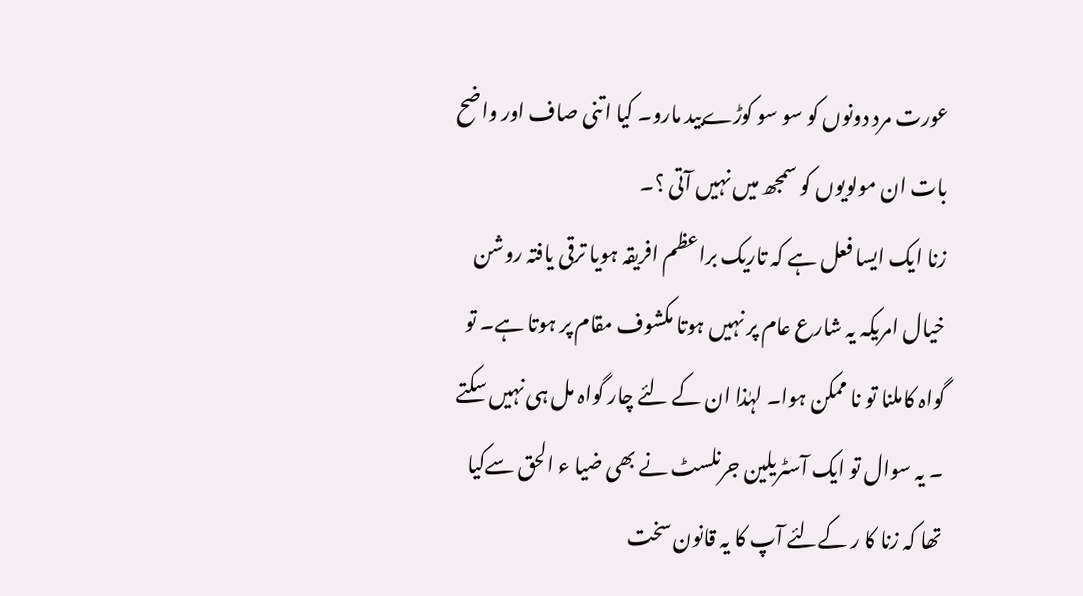عورت مرد دونوں کو سو سو کوڑےبید مارو۔ کیا اتنی صاف اور واضح بات ان مولویوں کو سمجھ میں نہیں آتی ؟۔
زنا ایک ایسا فعل ہے کہ تاریک براعظم افریقہ ہویا ترقی یافتہ روشن خیال امریکہ یہ شارع عام پر نہیں ہوتا مکشوف مقام پر ہوتا ہے۔ تو گواہ کاملنا تو نا ممکن ہوا۔ لہٰذا ان کے لئے چار گواہ مل ہی نہیں سکتے ۔ یہ سوال تو ایک آسٹریلین جرنلسٹ نے بھی ضیا ء الحق سےکیا تھا کہ زنا کا ر کےلئے آپ کا یہ قانون سخت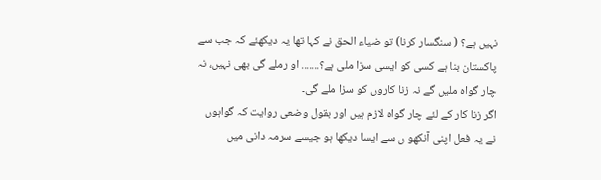نہیں ہے؟ ( سنگسار کرنا) تو ضیاء الحق نے کہا تھا یہ دیکھئے کہ جب سے پاکستان بنا ہے کسی کو ایسی سزا ملی ہے؟....... او رملے گی بھی نہیں، نہ چار گواہ ملیں گے نہ زنا کاروں کو سزا ملے گی۔
اگر زنا کار کے لئے چار گواہ لازم ہیں اور بقول وضعی روایت کہ گواہوں نے یہ فعل اپنی آنکھو ں سے ایسا دیکھا ہو جیسے سرمہ دانی میں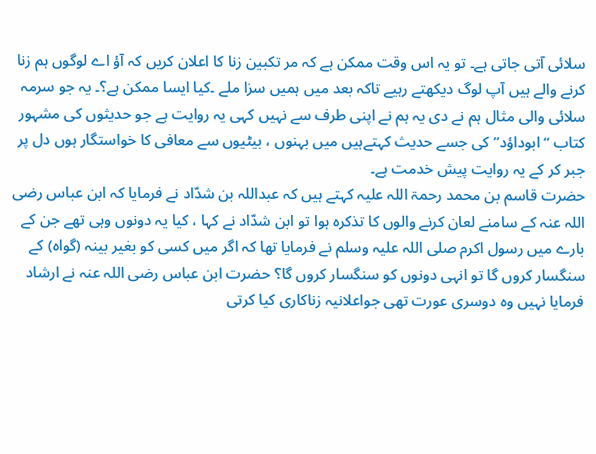سلائی آتی جاتی ہے۔ تو یہ اس وقت ممکن ہے کہ مر تکبین زنا کا اعلان کریں کہ آؤ اے لوگوں ہم زنا کرنے والے ہیں آپ لوگ دیکھتے رہیے تاکہ بعد میں ہمیں سزا ملے ۔کیا ایسا ممکن ہے؟۔ یہ جو سرمہ سلائی والی مثال ہم نے دی یہ ہم نے اپنی طرف سے نہیں کہی یہ روایت ہے جو حدیثوں کی مشہور کتاب ‘‘ ابوداؤد’’ کی جسے حدیث کہتےہیں میں بہنوں ، بیٹیوں سے معافی کا خواستگار ہوں دل پر جبر کر کے یہ روایت پیش خدمت ہے۔
حضرت قاسم بن محمد رحمۃ اللہ علیہ کہتے ہیں کہ عبداللہ بن شدّاد نے فرمایا کہ ابن عباس رضی اللہ عنہ کے سامنے لعان کرنے والوں کا تذکرہ ہوا تو ابن شدّاد نے کہا ، کیا یہ دونوں وہی تھے جن کے بارے میں رسول اکرم صلی اللہ علیہ وسلم نے فرمایا تھا کہ اگر میں کسی کو بغیر بینہ (گواہ) کے سنگسار کروں گا تو انہی دونوں کو سنگسار کروں گا؟ حضرت ابن عباس رضی اللہ عنہ نے ارشاد فرمایا نہیں وہ دوسری عورت تھی جواعلانیہ زناکاری کیا کرتی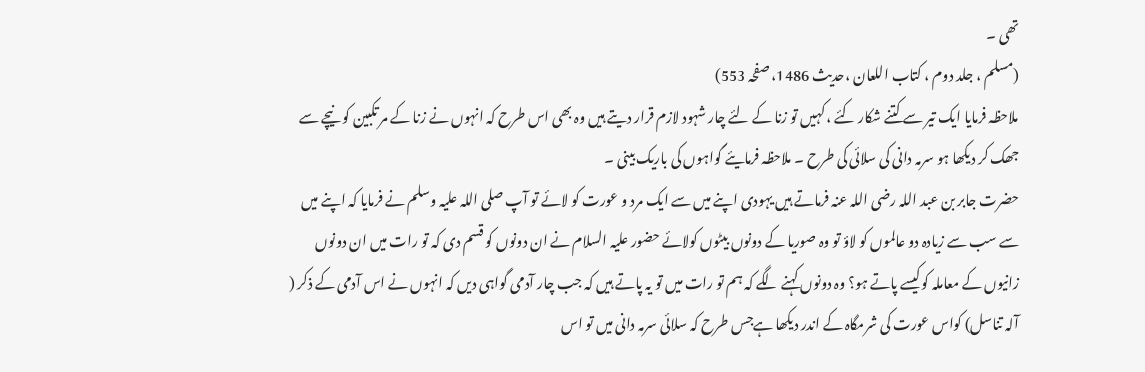تھی ۔
(مسلم ، جلد دوم ، کتاب اللعان ،حدیث 1486، صفحہ 553)
ملاحظہ فرمایا ایک تیر سے کتنے شکار کئے ، کہیں تو زنا کے لئے چار شہود لازم قرار دیتے ہیں وہ بھی اس طرح کہ انہوں نے زنا کے مر تکبین کو نیچے سے جھک کر دیکھا ہو سرمہ دانی کی سلائی کی طرح ۔ ملاحظہ فرمایئے گواہوں کی باریک بینی ۔
حضرت جابر بن عبد اللہ رضی اللہ عنہ فرماتے ہیں یہودی اپنے میں سے ایک مرد و عورت کو لائے تو آپ صلی اللہ علیہ وسلم نے فرمایا کہ اپنے میں سے سب سے زیادہ دو عالموں کو لاؤ تو وہ صوریا کے دونوں بیٹوں کولائے حضور علیہ السلام نے ان دونوں کو قسم دی کہ تو رات میں ان دونوں زانیوں کے معاملہ کوکیسے پاتے ہو؟ وہ دونوں کہنے لگے کہ ہم تو رات میں تو یہ پاتے ہیں کہ جب چار آدمی گواہی دیں کہ انہوں نے اس آدمی کے ذکر ( آلہ تناسل) کواس عورت کی شرمگاہ کے اندر دیکھا ہےجس طرح کہ سلائی سرمہ دانی میں تو اس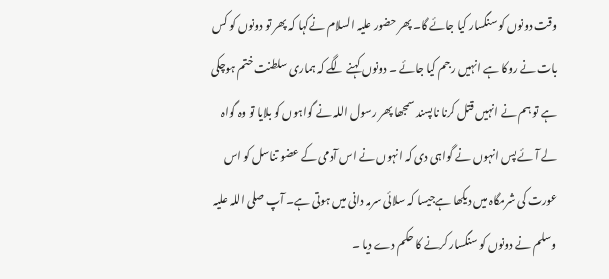وقت دونوں کو سنگسار کیا جائے گا۔ پھر حضور علیہ السلام نےکہا کہ پھر تو دونوں کو کس بات نے روکا ہے انہیں رجم کیا جائے ۔ دونوں کہنے لگے کہ ہماری سلطنت ختم ہوچکی ہے تو ہم نے انہیں قتل کرنا ناپسند سمجھا پھر رسول اللہ نے گواہوں کو بلایا تو وہ گواہ لے آئے پس انہوں نے گواہی دی کہ انہوں نے اس آدمی کے عضو تناسل کو اس عورت کی شرمگاہ میں دیکھا ہےجیسا کہ سلائی سرمہ دانی میں ہوتی ہے۔ آپ صلی اللہ علیہ وسلم نے دونوں کو سنگسار کرنے کا حکم دے دیا ۔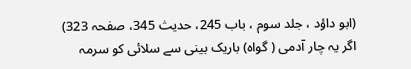(ابو داؤد ، جلد سوم ، باب 245، حدیث 345، صفحہ 323)
اگر یہ چار آدمی ( گواہ) باریک بینی سے سلائی کو سرمہ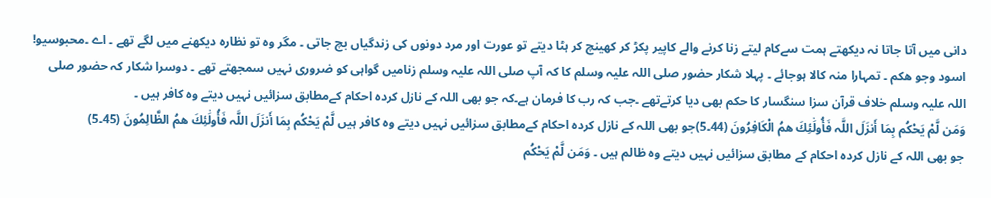دانی میں آتا جاتا نہ دیکھتے ہمت سےکام لیتے زنا کرنے والے کاپیر پکڑ کر کھینچ کر ہٹا دیتے تو عورت اور مرد دونوں کی زندگیاں بچ جاتی ۔ مگر وہ تو نظارہ دیکھنے میں لگے تھے ۔ اے ۔محبوسیو! اسود وجو ھکم ۔ تمہارا منہ کالا ہوجائے ۔ پہلا شکار حضور صلی اللہ علیہ وسلم کا کہ آپ صلی اللہ علیہ وسلم زنامیں گواہی کو ضروری نہیں سمجھتے تھے ۔ دوسرا شکار کہ حضور صلی اللہ علیہ وسلم خلاف قرآن سزا سنگسار کا حکم بھی دیا کرتےتھے ۔جب کہ رب کا فرمان ہے۔کہ جو بھی اللہ کے نازل کردہ احکام کےمطابق سزائیں نہیں دیتے وہ کافر ہیں ۔
وَمَن لَّمْ يَحْكُم بِمَا أَنزَلَ اللَّہ فَأُولَٰئِكَ ھمُ الْكَافِرُونَ (44۔5)جو بھی اللہ کے نازل کردہ احکام کےمطابق سزائیں نہیں دیتے وہ کافر ہیں لَّمْ يَحْكُم بِمَا أَنزَلَ اللَّہ فَأُولَٰئِكَ ھمُ الظَّالِمُونَ (45۔5)
جو بھی اللہ کے نازل کردہ احکام کے مطابق سزائیں نہیں دیتے وہ ظالم ہیں ۔ وَمَن لَّمْ يَحْكُم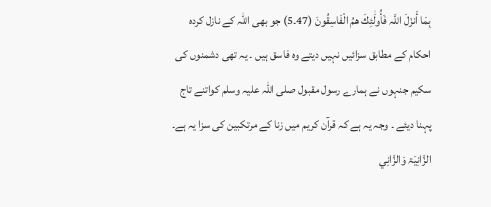بِمَا أَنزَلَ اللَّہ فَأُولَٰئِكَ ھمُ الْفَاسِقُونَ (47۔5) جو بھی اللہ کے نازل کردہ احکام کے مطابق سزائیں نہیں دیتے وہ فاسق ہیں ۔ یہ تھی دشمنوں کی سکیم جنہوں نے ہمارے رسول مقبول صلی اللہ علیہ وسلم کواتنے تاج پہنا دیئے ۔ وجہ یہ ہے کہ قرآن کریم میں زنا کے مرتکبین کی سزا یہ ہے۔
الزَّانِيَۃ وَالزَّانِي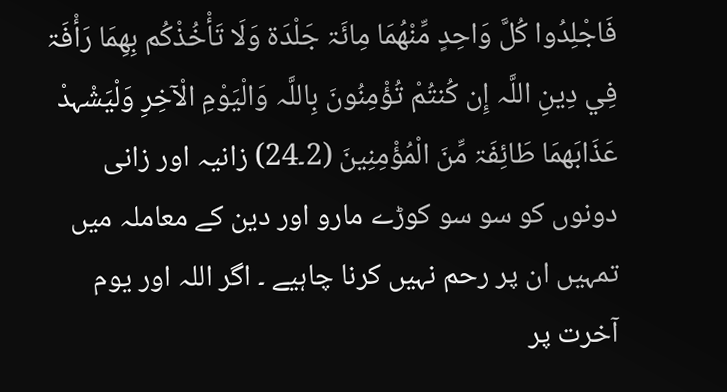فَاجْلِدُوا كُلَّ وَاحِدٍ مِّنْھُمَا مِائَۃ جَلْدَة وَلَا تَأْخُذْكُم بِھِمَا رَأْفَۃ فِي دِينِ اللَّہ إِن كُنتُمْ تُؤْمِنُونَ بِاللَّہ وَالْيَوْمِ الْآخِرِ وَلْيَشْہدْ عَذَابَھمَا طَائِفَۃ مِّنَ الْمُؤْمِنِينَ (2۔24) زانیہ اور زانی دونوں کو سو سو کوڑے مارو اور دین کے معاملہ میں تمہیں ان پر رحم نہیں کرنا چاہیے ۔ اگر اللہ اور یوم آخرت پر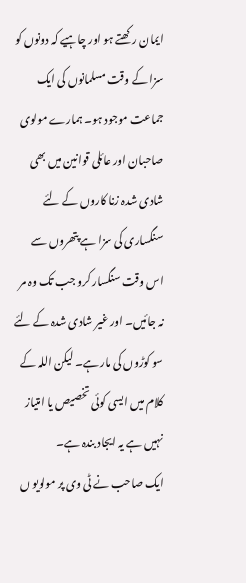ایمان رکھتے ہو اور چاہیے کہ دونوں کو سزا کے وقت مسلمانوں کی ایک جماعت موجود ہو۔ ہمارے مولوی صاحبان اور عائلی قوانین میں بھی شادی شدہ زنا کاروں کے لئے سنگساری کی سزا ہے پتھروں سے اس وقت سنگسار کرو جب تک وہ مر نہ جائیں۔ اور غیر شادی شدہ کے لئے سو کوڑوں کی مار ہے۔ لیکن اللہ کے کلام میں ایسی کوئی تخصیص یا امتیاز نہیں ہے یہ ایجاد بندہ ہے۔
ایک صاحب نے ٹی وی پر مولویو ں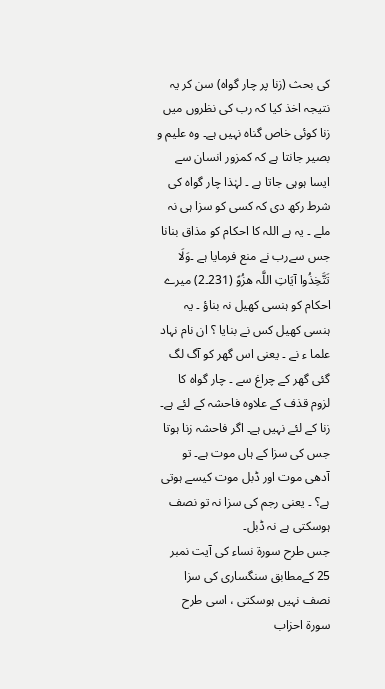کی بحث (زنا پر چار گواہ) سن کر یہ نتیجہ اخذ کیا کہ رب کی نظروں میں زنا کوئی خاص گناہ نہیں ہے۔ وہ علیم و بصیر جانتا ہے کہ کمزور انسان سے ایسا ہوہی جاتا ہے ۔ لہٰذا چار گواہ کی شرط رکھ دی کہ کسی کو سزا ہی نہ ملے ۔ یہ ہے اللہ کا احکام کو مذاق بنانا جس سےرب نے منع فرمایا ہے ۔وَلَا تَتَّخِذُوا آيَاتِ اللَّہ ھزُوً (231۔2) میرے احکام کو ہنسی کھیل نہ بناؤ ۔ یہ ہنسی کھیل کس نے بنایا ؟ ان نام نہاد علما ء نے ۔ یعنی اس گھر کو آگ لگ گئی گھر کے چراغ سے ۔ چار گواہ کا لزوم قذف کے علاوہ فاحشہ کے لئے ہے۔ زنا کے لئے نہیں ہے۔ اگر فاحشہ زنا ہوتا جس کی سزا کے ہاں موت ہے۔ تو آدھی موت اور ڈبل موت کیسے ہوتی ہے؟ ۔ یعنی رجم کی سزا نہ تو نصف ہوسکتی ہے نہ ڈبل۔
جس طرح سورۃ نساء کی آیت نمبر 25 کےمطابق سنگساری کی سزا نصف نہیں ہوسکتی ، اسی طرح سورۃ احزاب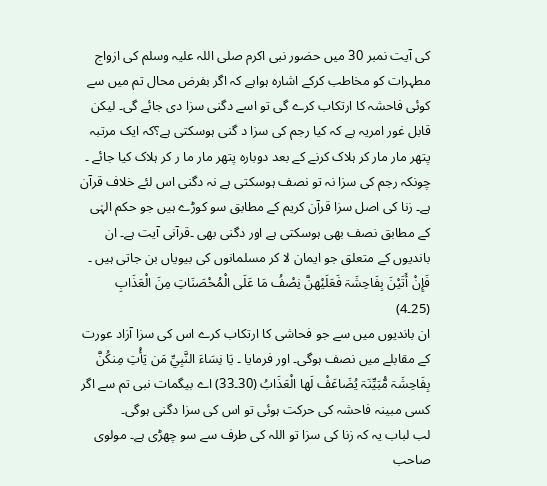کی آیت نمبر 30 میں حضور نبی اکرم صلی اللہ علیہ وسلم کی ازواج مطہرات کو مخاطب کرکے اشارہ ہواہے کہ اگر بفرض محال تم میں سے کوئی فاحشہ کا ارتکاب کرے گی تو اسے دگنی سزا دی جائے گی۔ لیکن قابل غور امریہ ہے کہ کیا رجم کی سزا د گنی ہوسکتی ہے؟کہ ایک مرتبہ پتھر مار مار کر ہلاک کرنے کے بعد دوبارہ پتھر مار ما ر کر ہلاک کیا جائے ۔ چونکہ رجم کی سزا نہ تو نصف ہوسکتی ہے نہ دگنی اس لئے خلاف قرآن ہے۔ زنا کی اصل سزا قرآن کریم کے مطابق سو کوڑے ہیں جو حکم الہٰی کے مطابق نصف بھی ہوسکتی ہے اور دگنی بھی ۔قرآنی آیت ہے۔ ان باندیوں کے متعلق جو ایمان لا کر مسلمانوں کی بیویاں بن جاتی ہیں ۔
فَإِنْ أَتَيْنَ بِفَاحِشَۃ فَعَلَيْھنَّ نِصْفُ مَا عَلَی الْمُحْصَنَاتِ مِنَ الْعَذَابِ (25۔4)
ان باندیوں میں سے جو فحاشی کا ارتکاب کرے اس کی سزا آزاد عورت کے مقابلے میں نصف ہوگی۔ اور فرمایا ۔ يَا نِسَاءَ النَّبِيِّ مَن يَأْتِ مِنكُنَّ بِفَاحِشَۃ مُّبَيِّنَۃ يُضَاعَفْ لَھا الْعَذَابُ (30۔33) اے بیگمات نبی تم سے اگر کسی مبینہ فاحشہ کی حرکت ہوئی تو اس کی سزا دگنی ہوگی۔
لب لباب یہ کہ زنا کی سزا تو اللہ کی طرف سے سو چھڑی ہے۔ مولوی صاحب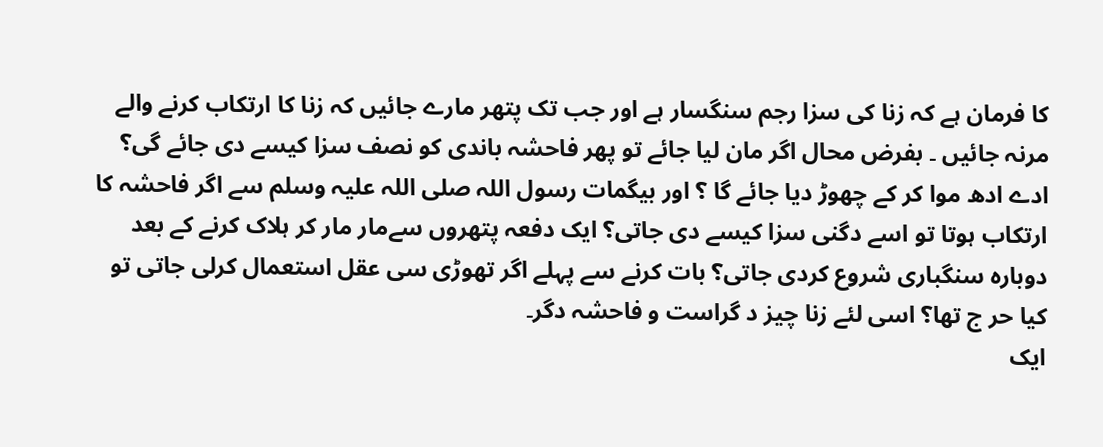کا فرمان ہے کہ زنا کی سزا رجم سنگسار ہے اور جب تک پتھر مارے جائیں کہ زنا کا ارتکاب کرنے والے مرنہ جائیں ۔ بفرض محال اگر مان لیا جائے تو پھر فاحشہ باندی کو نصف سزا کیسے دی جائے گی؟ ادے ادھ موا کر کے چھوڑ دیا جائے گا ؟ اور بیگمات رسول اللہ صلی اللہ علیہ وسلم سے اگر فاحشہ کا ارتکاب ہوتا تو اسے دگنی سزا کیسے دی جاتی؟ ایک دفعہ پتھروں سےمار مار کر ہلاک کرنے کے بعد دوبارہ سنگباری شروع کردی جاتی؟ بات کرنے سے پہلے اگر تھوڑی سی عقل استعمال کرلی جاتی تو کیا حر ج تھا؟ اسی لئے زنا چیز د گراست و فاحشہ دگر۔
ایک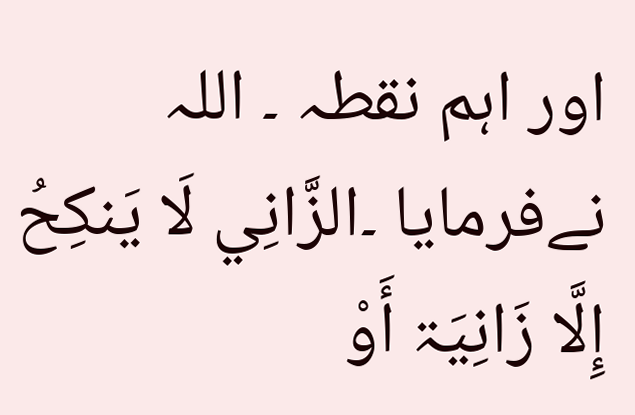اور اہم نقطہ ۔ اللہ نےفرمایا ۔الزَّانِي لَا يَنكِحُ إِلَّا زَانِيَۃ أَوْ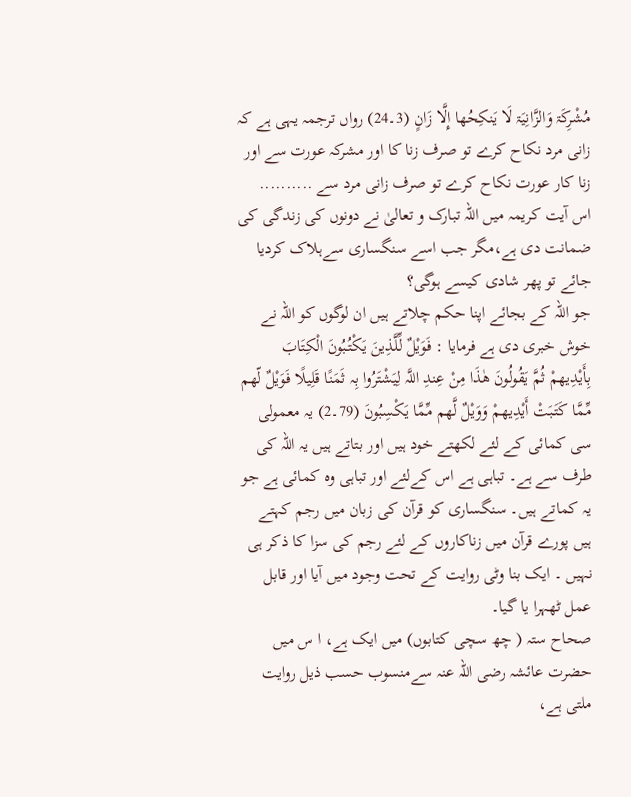مُشْرِكَۃ وَالزَّانِيَۃ لَا يَنكِحُھا إِلَّا زَانٍ (3۔24) رواں ترجمہ یہی ہے کہ زانی مرد نکاح کرے تو صرف زنا کا اور مشرکہ عورت سے اور زنا کار عورت نکاح کرے تو صرف زانی مرد سے .......... اس آیت کریمہ میں اللہ تبارک و تعالیٰ نے دونوں کی زندگی کی ضمانت دی ہے،مگر جب اسے سنگساری سےہلاک کردیا جائے تو پھر شادی کیسے ہوگی؟
جو اللہ کے بجائے اپنا حکم چلاتے ہیں ان لوگوں کو اللہ نے خوش خبری دی ہے فرمایا : فَوَيْلٌ لِّلَّذِينَ يَكْتُبُونَ الْكِتَابَ بِأَيْدِيھمْ ثُمَّ يَقُولُونَ ھٰذَا مِنْ عِندِ اللَّہ لِيَشْتَرُوا بِہ ثَمَنًا قَلِيلًا فَوَيْلٌ لّھم مِّمَّا كَتَبَتْ أَيْدِيھمْ وَوَيْلٌ لَّھم مِّمَّا يَكْسِبُونَ (79۔2) یہ معمولی سی کمائی کے لئے لکھتے خود ہیں اور بتاتے ہیں یہ اللہ کی طرف سے ہے۔ تباہی ہے اس کےلئے اور تباہی وہ کمائی ہے جو یہ کماتے ہیں۔ سنگساری کو قرآن کی زبان میں رجم کہتے ہیں پورے قرآن میں زناکاروں کے لئے رجم کی سزا کا ذکر ہی نہیں ۔ ایک بنا وٹی روایت کے تحت وجود میں آیا اور قابل عمل ٹھہرا یا گیا۔
صحاح ستہ ( چھ سچی کتابوں) میں ایک ہے، ا س میں حضرت عائشہ رضی اللہ عنہ سےمنسوب حسب ذیل روایت ملتی ہے،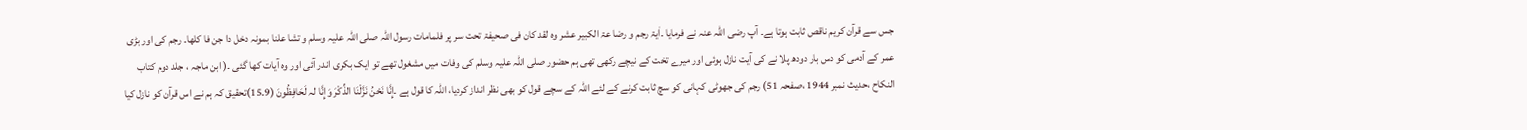جس سے قرآن کریم ناقص ثابت ہوتا ہے۔ آپ رضی اللہ عنہ نے فرمایا ۔اٰیۃ رجم و رضا عۃ الکبیر عشر وہ لقد کان فی صحیفۃ تحت سر پر فلمامات رسول اللہ صلی اللہ علیہ وسلم و تشا علنا بمونہ دخل دا جن فا کلھا۔ رجم کی اور بڑی عمر کے آدمی کو دس بار دودھ پلا نے کی آیت نازل ہوئی اور میرے تخت کے نیچے رکھی تھی ہم حضور صلی اللہ علیہ وسلم کی وفات میں مشغول تھے تو ایک بکری اندر آئی اور وہ آیات کھا گئی ۔( ابن ماجہ ، جلد دوم کتاب النکاح ،حدیث نمبر 1944 ،صفحہ 51) رجم کی جھوٹی کہانی کو سچ ثابت کرنے کے لئے اللہ کے سچے قول کو بھی نظر انداز کردیا، اللہ کا قول ہے ۔إِنَّا نَحْنُ نَزَّلْنَا الذِّكْرَ وَإِنَّا لہ لَحَافِظُونَ (9۔15)تحقیق کہ ہم نے اس قرآن کو نازل کیا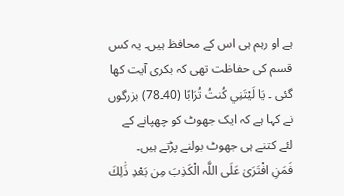ہے او رہم ہی اس کے محافظ ہیں۔ یہ کس قسم کی حفاظت تھی کہ بکری آیت کھا گئی ۔ يَا لَيْتَنِي كُنتُ تُرَابًا (40۔78) بزرگوں نے کہا ہے کہ ایک جھوٹ کو چھپانے کے لئے کتنے ہی جھوٹ بولنے پڑتے ہیں۔
فَمَنِ افْتَرَىٰ عَلَى اللَّہ الْكَذِبَ مِن بَعْدِ ذَٰلِكَ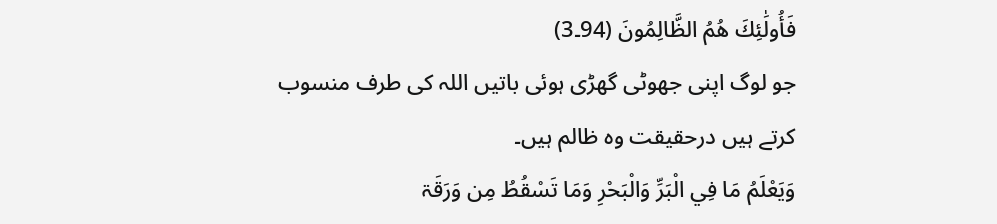فَأُولَٰئِكَ ھُمُ الظَّالِمُونَ (94۔3)
جو لوگ اپنی جھوٹی گھڑی ہوئی باتیں اللہ کی طرف منسوب کرتے ہیں درحقیقت وہ ظالم ہیں۔
وَيَعْلَمُ مَا فِي الْبَرِّ وَالْبَحْرِ وَمَا تَسْقُطُ مِن وَرَقَۃ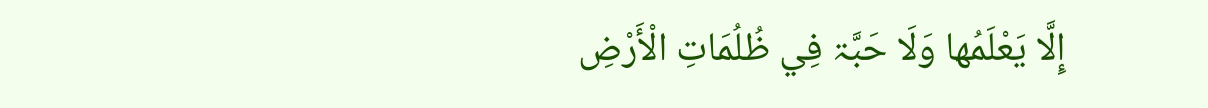إِلَّا يَعْلَمُھا وَلَا حَبَّۃ فِي ظُلُمَاتِ الْأَرْضِ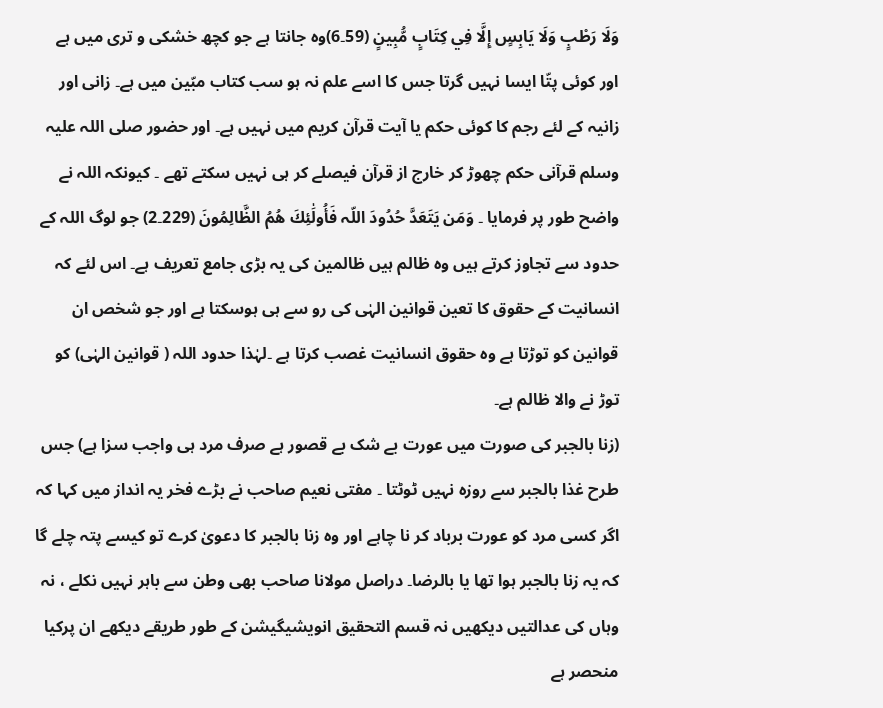وَلَا رَطْبٍ وَلَا يَابِسٍ إِلَّا فِي كِتَابٍ مُّبِينٍ (59۔6)وہ جانتا ہے جو کچھ خشکی و تری میں ہے اور کوئی پتّا ایسا نہیں گرتا جس کا اسے علم نہ ہو سب کتاب مبّین میں ہے۔ زانی اور زانیہ کے لئے رجم کا کوئی حکم یا آیت قرآن کریم میں نہیں ہے۔ اور حضور صلی اللہ علیہ وسلم قرآنی حکم چھوڑ کر خارج از قرآن فیصلے کر ہی نہیں سکتے تھے ۔ کیونکہ اللہ نے واضح طور پر فرمایا ۔ وَمَن يَتَعَدَّ حُدُودَ اللّہ فَأُولَٰئِكَ ھُمُ الظَّالِمُونَ (229۔2) جو لوگ اللہ کے حدود سے تجاوز کرتے ہیں وہ ظالم ہیں ظالمین کی یہ بڑی جامع تعریف ہے۔ اس لئے کہ انسانیت کے حقوق کا تعین قوانین الہٰی کی رو سے ہی ہوسکتا ہے اور جو شخص ان قوانین کو توڑتا ہے وہ حقوق انسانیت غصب کرتا ہے ۔لہٰذا حدود اللہ ( قوانین الہٰی) کو توڑ نے والا ظالم ہے۔
(زنا بالجبر کی صورت میں عورت بے شک بے قصور ہے صرف مرد ہی واجب سزا ہے) جس طرح غذا بالجبر سے روزہ نہیں ٹوٹتا ۔ مفتی نعیم صاحب نے بڑے فخر یہ انداز میں کہا کہ اگر کسی مرد کو عورت برباد کر نا چاہے اور وہ زنا بالجبر کا دعویٰ کرے تو کیسے پتہ چلے گا کہ یہ زنا بالجبر ہوا تھا یا بالرضا۔ دراصل مولانا صاحب بھی وطن سے باہر نہیں نکلے ، نہ وہاں کی عدالتیں دیکھیں نہ قسم التحقیق انویشیگیشن کے طور طریقے دیکھے ان پرکیا منحصر ہے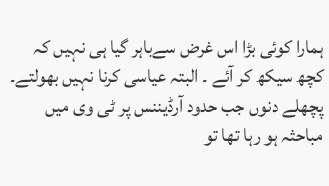ہمارا کوئی بڑا اس غرض سےباہر گیا ہی نہیں کہ کچھ سیکھ کر آئے ۔ البتہ عیاسی کرنا نہیں بھولتے۔
پچھلے دنوں جب حدود آرڈیننس پر ٹی وی میں مباحثہ ہو رہا تھا تو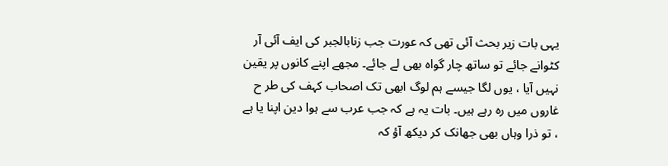یہی بات زیر بحث آئی تھی کہ عورت جب زنابالجبر کی ایف آئی آر کٹوانے جائے تو ساتھ چار گواہ بھی لے جائے۔ مجھے اپنے کانوں پر یقین نہیں آیا ، یوں لگا جیسے ہم لوگ ابھی تک اصحاب کہف کی طر ح غاروں میں رہ رہے ہیں۔ بات یہ ہے کہ جب عرب سے ہوا دین اپنا یا ہے ، تو ذرا وہاں بھی جھانک کر دیکھ آؤ کہ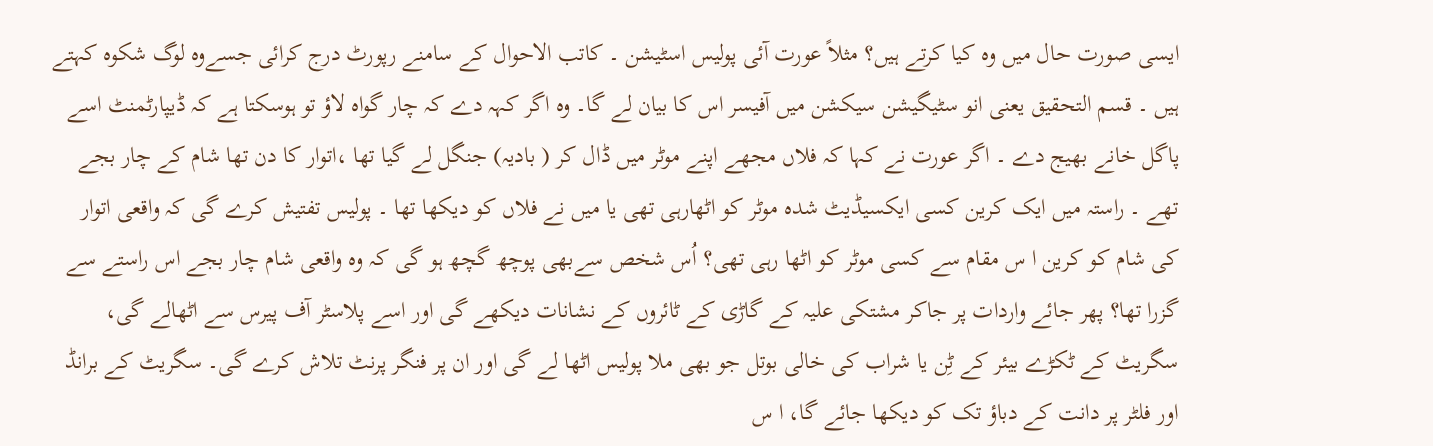ایسی صورت حال میں وہ کیا کرتے ہیں؟ مثلاً عورت آئی پولیس اسٹیشن ۔ کاتب الاحوال کے سامنے رپورٹ درج کرائی جسےوہ لوگ شکوہ کہتے ہیں ۔ قسم التحقیق یعنی انو سٹیگیشن سیکشن میں آفیسر اس کا بیان لے گا۔ وہ اگر کہہ دے کہ چار گواہ لاؤ تو ہوسکتا ہے کہ ڈیپارٹمنٹ اسے پاگل خانے بھیج دے ۔ اگر عورت نے کہا کہ فلاں مجھے اپنے موٹر میں ڈال کر ( بادیہ) جنگل لے گیا تھا ،اتوار کا دن تھا شام کے چار بجے تھے ۔ راستہ میں ایک کرین کسی ایکسیڈیٹ شدہ موٹر کو اٹھارہی تھی یا میں نے فلاں کو دیکھا تھا ۔ پولیس تفتیش کرے گی کہ واقعی اتوار کی شام کو کرین ا س مقام سے کسی موٹر کو اٹھا رہی تھی؟ اُس شخص سےبھی پوچھ گچھ ہو گی کہ وہ واقعی شام چار بجے اس راستے سے گزرا تھا؟ پھر جائے واردات پر جاکر مشتکی علیہ کے گاڑی کے ٹائروں کے نشانات دیکھے گی اور اسے پلاسٹر آف پیرس سے اٹھالے گی، سگریٹ کے ٹکڑے بیئر کے ٹِن یا شراب کی خالی بوتل جو بھی ملا پولیس اٹھا لے گی اور ان پر فنگر پرنٹ تلاش کرے گی۔ سگریٹ کے برانڈ اور فلٹر پر دانت کے دباؤ تک کو دیکھا جائے گا، ا س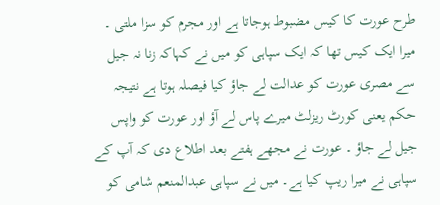طرح عورت کا کیس مضبوط ہوجاتا ہے اور مجرم کو سزا ملتی ۔ میرا ایک کیس تھا کہ ایک سپاہی کو میں نے کہاکہ زنا نہ جیل سے مصری عورت کو عدالت لے جاؤ کیا فیصلہ ہوتا ہے نتیجہ حکم یعنی کورٹ ریزلٹ میرے پاس لے آؤ اور عورت کو واپس جیل لے جاؤ ۔ عورت نے مجھے ہفتے بعد اطلاع دی کہ آپ کے سپاہی نے میرا ریپ کیا ہے۔ میں نے سپاہی عبدالمنعم شامی کو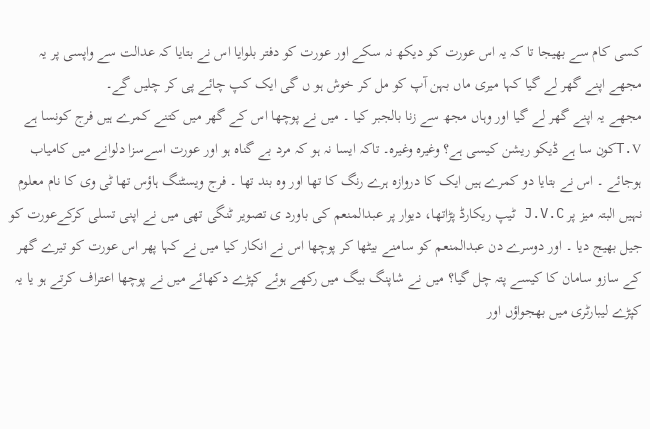کسی کام سے بھیجا تا کہ یہ اس عورت کو دیکھ نہ سکے اور عورت کو دفتر بلوایا اس نے بتایا کہ عدالت سے واپسی پر یہ مجھے اپنے گھر لے گیا کہا میری ماں بہن آپ کو مل کر خوش ہو ں گی ایک کپ چائے پی کر چلیں گے۔
مجھے یہ اپنے گھر لے گیا اور وہاں مجھ سے زنا بالجبر کیا ۔ میں نے پوچھا اس کے گھر میں کتنے کمرے ہیں فرج کونسا ہے T.Vکون سا ہے ڈیکو ریشن کیسی ہے؟ وغیرہ وغیرہ۔ تاکہ ایسا نہ ہو کہ مرد بے گناہ ہو اور عورت اسےسزا دلوانے میں کامیاب ہوجائے ۔ اس نے بتایا دو کمرے ہیں ایک کا دروازہ ہرے رنگ کا تھا اور وہ بند تھا ۔ فرج ویسٹنگ ہاؤس تھا ٹی وی کا نام معلوم نہیں البتہ میز پر J.V.C ٹیپ ریکارڈ پڑاتھا، دیوار پر عبدالمنعم کی باورد ی تصویر ٹنگی تھی میں نے اپنی تسلی کرکےعورت کو جیل بھیج دیا ۔ اور دوسرے دن عبدالمنعم کو سامنے بیٹھا کر پوچھا اس نے انکار کیا میں نے کہا پھر اس عورت کو تیرے گھر کے سازو سامان کا کیسے پتہ چل گیا؟ میں نے شاپنگ بیگ میں رکھے ہوئے کپڑے دکھائے میں نے پوچھا اعتراف کرتے ہو یا یہ کپڑے لیبارٹری میں بھجواؤں اور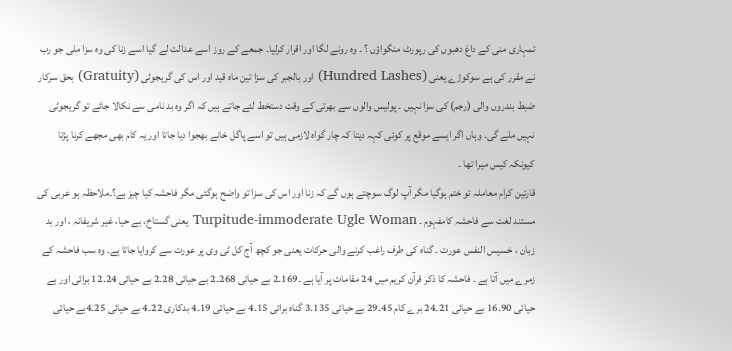تمہاری منی کے داغ دھبوں کی رپورٹ منگواؤں ؟ ۔ وہ رونے لگا اور اقرار کرلیا۔ جمعے کے روز اسے عدالت لے گیا اسے زنا کی وہ سزا ملی جو رب نے مقرر کی ہے سوکوڑے یعنی (Hundred Lashes) اور بالجبر کی سزا تین ماہ قید اور اس کی گریجوٹی (Gratuity) بحق سرکار ضبط بندروں والی (رجم) کی سزا نہیں ۔ پولیس والوں سے بھرتی کے وقت دستخط لئے جاتے ہیں کہ اگر وہ بد نامی سے نکالا جائے تو گریجوٹی نہیں ملے گی۔ وہاں اگر ایسے موقع پر کوئی کہہ دیتا کہ چار گواہ لازمی ہیں تو اسے پاگل خانے بھجوا دیا جاتا اور یہ کام بھی مجھے کرنا پڑتا کیونکہ کیس میرا تھا ۔
قارئین کرام معاملہ تو ختم ہوگیا مگر آپ لوگ سوچتے ہوں گے کہ زنا اور اس کی سزا تو واضح ہوگئی مگر فاحشہ کیا چیز ہے؟۔ملاحظہ ہو عربی کی مستند لغت سے فاحشہ کامفہوم ۔ Turpitude-immoderate Ugle Woman یعنی گستاخ، بے حیا، غیر شریفانہ ، اور بد زبان ، خسیس النفس عورت ۔ گناہ کی طرف راغب کرنے والی حرکات یعنی جو کچھ آج کل ٹی وی پر عورت سے کروایا جاتا ہے۔ وہ سب فاحشہ کے زمرے میں آتا ہے ۔ فاحشہ کا ذکر قرآن کریم میں 24 مقامات پر آیا ہے ۔169۔2 بے حیائی 268۔2 بے حیائی 28۔2 بے حیائی 24۔12 برائی اور بے حیائی 90۔16 بے حیائی 21۔24 برے کام 45۔29 بے حیائی 135۔3 گناہ برائی 15۔4 بے حیائی 19۔4 بدکاری 22۔4 بے حیائی 25۔4بے حیائی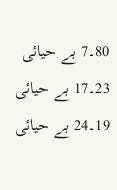80۔7 بے حیائی 23۔17 بے حیائی 19۔24 بے حیائی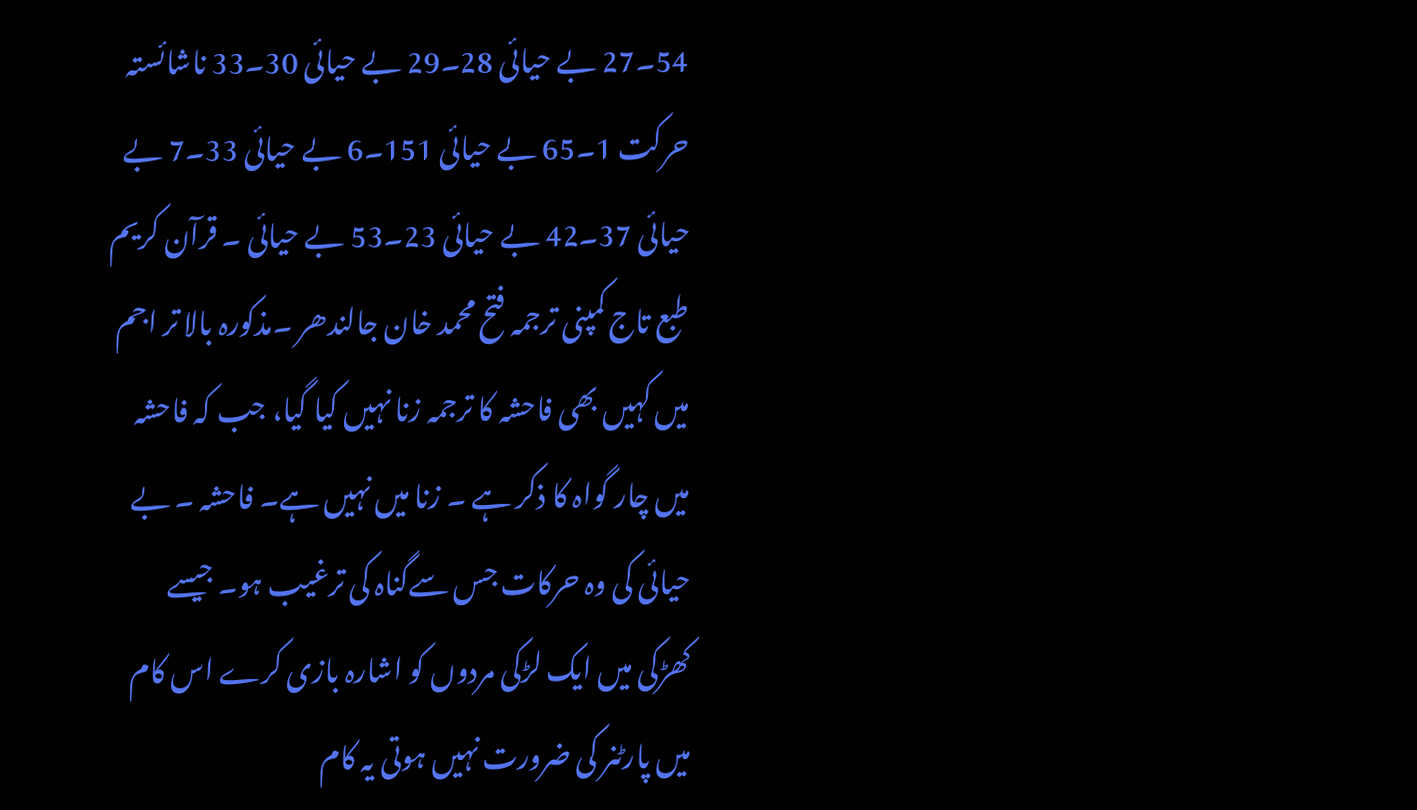54۔27 بے حیائی 28۔29 بے حیائی 30۔33 ناشائستہ حرکت 1۔65 بے حیائی 151۔6 بے حیائی 33۔7 بے حیائی 37۔42 بے حیائی 23۔53 بے حیائی ۔ قرآن کریم طبع تاج کمپنی ترجمہ فتح محمد خان جالندھر ۔مذکورہ بالا تر اجم میں کہیں بھی فاحشہ کا ترجمہ زنا نہیں کیا گیا، جب کہ فاحشہ میں چار گواہ کا ذکر ہے ۔ زنا میں نہیں ہے۔ فاحشہ ۔ بے حیائی کی وہ حرکات جس سےگناہ کی ترغیب ہو۔ جیسے کھڑکی میں ایک لڑکی مردوں کو اشارہ بازی کرے اس کام میں پارٹنر کی ضرورت نہیں ہوتی یہ کام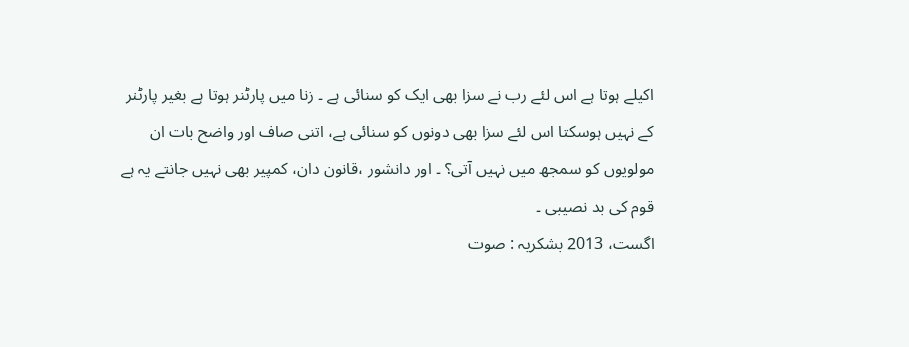اکیلے ہوتا ہے اس لئے رب نے سزا بھی ایک کو سنائی ہے ۔ زنا میں پارٹنر ہوتا ہے بغیر پارٹنر کے نہیں ہوسکتا اس لئے سزا بھی دونوں کو سنائی ہے، اتنی صاف اور واضح بات ان مولویوں کو سمجھ میں نہیں آتی؟ ۔ اور دانشور ،قانون دان، کمپیر بھی نہیں جانتے یہ ہے قوم کی بد نصیبی ۔
اگست، 2013 بشکریہ : صوت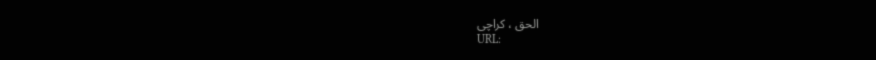الحق ، کراچی
URL: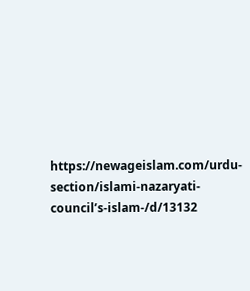https://newageislam.com/urdu-section/islami-nazaryati-council’s-islam-/d/13132